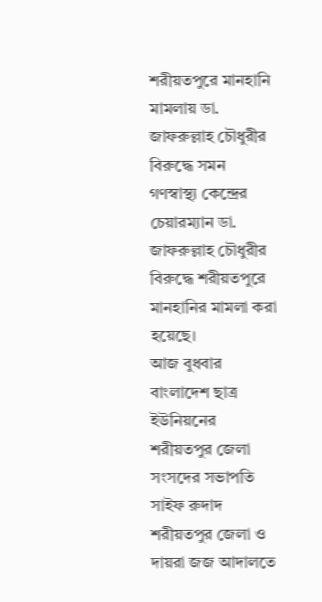শরীয়তপুরে মানহানি মামলায় ডা. জাফরুল্লাহ চৌধুরীর বিরুদ্ধে সমন
গণস্বাস্থ্য কেন্দ্রের চেয়ারম্যান ডা. জাফরুল্লাহ চৌধুরীর বিরুদ্ধে শরীয়তপুরে মানহানির মামলা করা হয়েছে।
আজ বুধবার বাংলাদেশ ছাত্র ইউনিয়নের শরীয়তপুর জেলা সংসদের সভাপতি সাইফ রুদাদ শরীয়তপুর জেলা ও দায়রা জজ আদালতে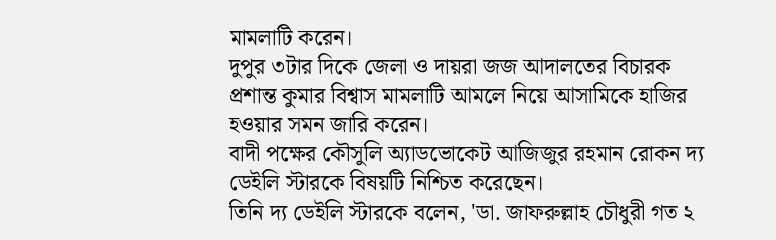মামলাটি করেন।
দুপুর ৩টার দিকে জেলা ও দায়রা জজ আদালতের বিচারক প্রশান্ত কুমার বিশ্বাস মামলাটি আমলে নিয়ে আসামিকে হাজির হওয়ার সমন জারি করেন।
বাদী পক্ষের কৌসুলি অ্যাডভোকেট আজিজুর রহমান রোকন দ্য ডেইলি স্টারকে বিষয়টি নিশ্চিত করেছেন।
তিনি দ্য ডেইলি স্টারকে বলেন, 'ডা. জাফরুল্লাহ চৌধুরী গত ২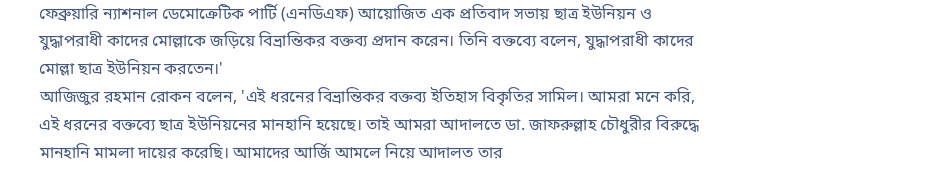ফেব্রুয়ারি ন্যাশনাল ডেমোক্রেটিক পার্টি (এনডিএফ) আয়োজিত এক প্রতিবাদ সভায় ছাত্র ইউনিয়ন ও যুদ্ধাপরাধী কাদের মোল্লাকে জড়িয়ে বিভ্রান্তিকর বক্তব্য প্রদান করেন। তিনি বক্তব্যে বলেন, যুদ্ধাপরাধী কাদের মোল্লা ছাত্র ইউনিয়ন করতেন।'
আজিজুর রহমান রোকন বলেন, 'এই ধরনের বিভ্রান্তিকর বক্তব্য ইতিহাস বিকৃতির সামিল। আমরা মনে করি, এই ধরনের বক্তব্যে ছাত্র ইউনিয়নের মানহানি হয়েছে। তাই আমরা আদালতে ডা. জাফরুল্লাহ চৌধুরীর বিরুদ্ধে মানহানি মামলা দায়ের করেছি। আমাদের আর্জি আমলে নিয়ে আদালত তার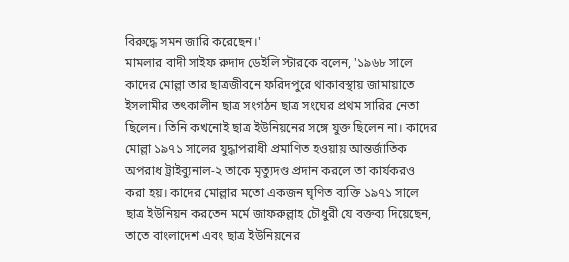বিরুদ্ধে সমন জারি করেছেন।'
মামলার বাদী সাইফ রুদাদ ডেইলি স্টারকে বলেন, '১৯৬৮ সালে কাদের মোল্লা তার ছাত্রজীবনে ফরিদপুরে থাকাবস্থায় জামায়াতে ইসলামীর তৎকালীন ছাত্র সংগঠন ছাত্র সংঘের প্রথম সারির নেতা ছিলেন। তিনি কখনোই ছাত্র ইউনিয়নের সঙ্গে যুক্ত ছিলেন না। কাদের মোল্লা ১৯৭১ সালের যুদ্ধাপরাধী প্রমাণিত হওয়ায় আন্তর্জাতিক অপরাধ ট্রাইব্যুনাল-২ তাকে মৃত্যুদণ্ড প্রদান করলে তা কার্যকরও করা হয়। কাদের মোল্লার মতো একজন ঘৃণিত ব্যক্তি ১৯৭১ সালে ছাত্র ইউনিয়ন করতেন মর্মে জাফরুল্লাহ চৌধুরী যে বক্তব্য দিয়েছেন, তাতে বাংলাদেশ এবং ছাত্র ইউনিয়নের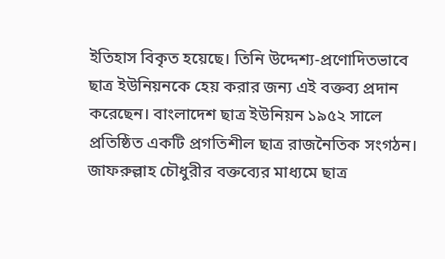ইতিহাস বিকৃত হয়েছে। তিনি উদ্দেশ্য-প্রণোদিতভাবে ছাত্র ইউনিয়নকে হেয় করার জন্য এই বক্তব্য প্রদান করেছেন। বাংলাদেশ ছাত্র ইউনিয়ন ১৯৫২ সালে প্রতিষ্ঠিত একটি প্রগতিশীল ছাত্র রাজনৈতিক সংগঠন। জাফরুল্লাহ চৌধুরীর বক্তব্যের মাধ্যমে ছাত্র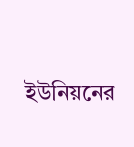ইউনিয়নের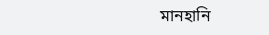মানহানি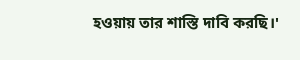হওয়ায় তার শাস্তি দাবি করছি।'